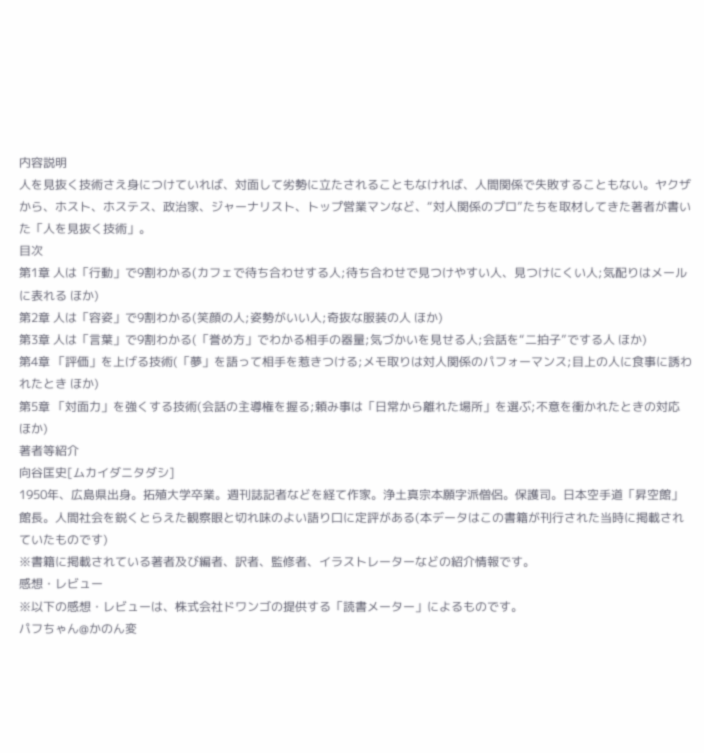内容説明
人を見抜く技術さえ身につけていれば、対面して劣勢に立たされることもなければ、人間関係で失敗することもない。ヤクザから、ホスト、ホステス、政治家、ジャーナリスト、トップ営業マンなど、“対人関係のプロ”たちを取材してきた著者が書いた「人を見抜く技術」。
目次
第1章 人は「行動」で9割わかる(カフェで待ち合わせする人;待ち合わせで見つけやすい人、見つけにくい人;気配りはメールに表れる ほか)
第2章 人は「容姿」で9割わかる(笑顔の人;姿勢がいい人;奇抜な服装の人 ほか)
第3章 人は「言葉」で9割わかる(「誉め方」でわかる相手の器量;気づかいを見せる人;会話を“二拍子”でする人 ほか)
第4章 「評価」を上げる技術(「夢」を語って相手を惹きつける;メモ取りは対人関係のパフォーマンス;目上の人に食事に誘われたとき ほか)
第5章 「対面力」を強くする技術(会話の主導権を握る;頼み事は「日常から離れた場所」を選ぶ;不意を衝かれたときの対応 ほか)
著者等紹介
向谷匡史[ムカイダニタダシ]
1950年、広島県出身。拓殖大学卒業。週刊誌記者などを経て作家。浄土真宗本願字派僧侶。保護司。日本空手道「昇空館」館長。人間社会を鋭くとらえた観察眼と切れ味のよい語り口に定評がある(本データはこの書籍が刊行された当時に掲載されていたものです)
※書籍に掲載されている著者及び編者、訳者、監修者、イラストレーターなどの紹介情報です。
感想・レビュー
※以下の感想・レビューは、株式会社ドワンゴの提供する「読書メーター」によるものです。
パフちゃん@かのん変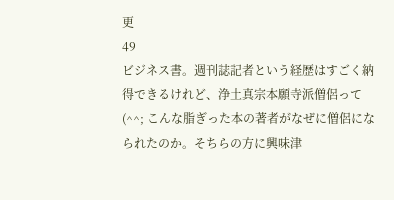更
49
ビジネス書。週刊誌記者という経歴はすごく納得できるけれど、浄土真宗本願寺派僧侶って (^^; こんな脂ぎった本の著者がなぜに僧侶になられたのか。そちらの方に興味津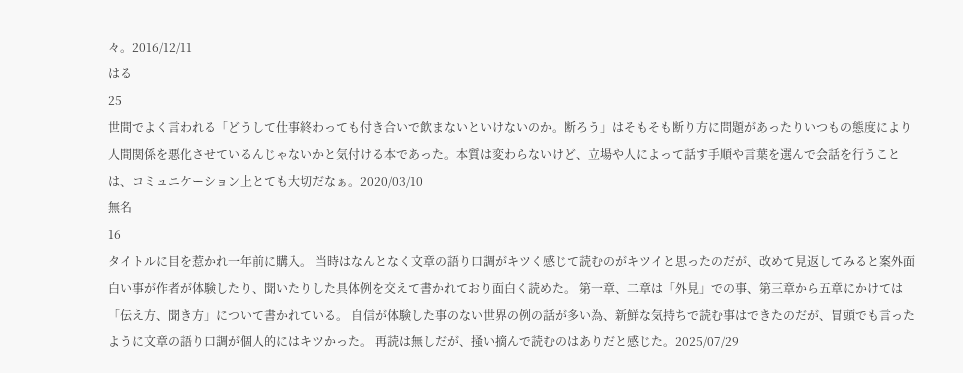々。2016/12/11
はる
25
世間でよく言われる「どうして仕事終わっても付き合いで飲まないといけないのか。断ろう」はそもそも断り方に問題があったりいつもの態度により人間関係を悪化させているんじゃないかと気付ける本であった。本質は変わらないけど、立場や人によって話す手順や言葉を選んで会話を行うことは、コミュニケーション上とても大切だなぁ。2020/03/10
無名
16
タイトルに目を惹かれ一年前に購入。 当時はなんとなく文章の語り口調がキツく感じて読むのがキツイと思ったのだが、改めて見返してみると案外面白い事が作者が体験したり、聞いたりした具体例を交えて書かれており面白く読めた。 第一章、二章は「外見」での事、第三章から五章にかけては「伝え方、聞き方」について書かれている。 自信が体験した事のない世界の例の話が多い為、新鮮な気持ちで読む事はできたのだが、冒頭でも言ったように文章の語り口調が個人的にはキツかった。 再読は無しだが、掻い摘んで読むのはありだと感じた。2025/07/29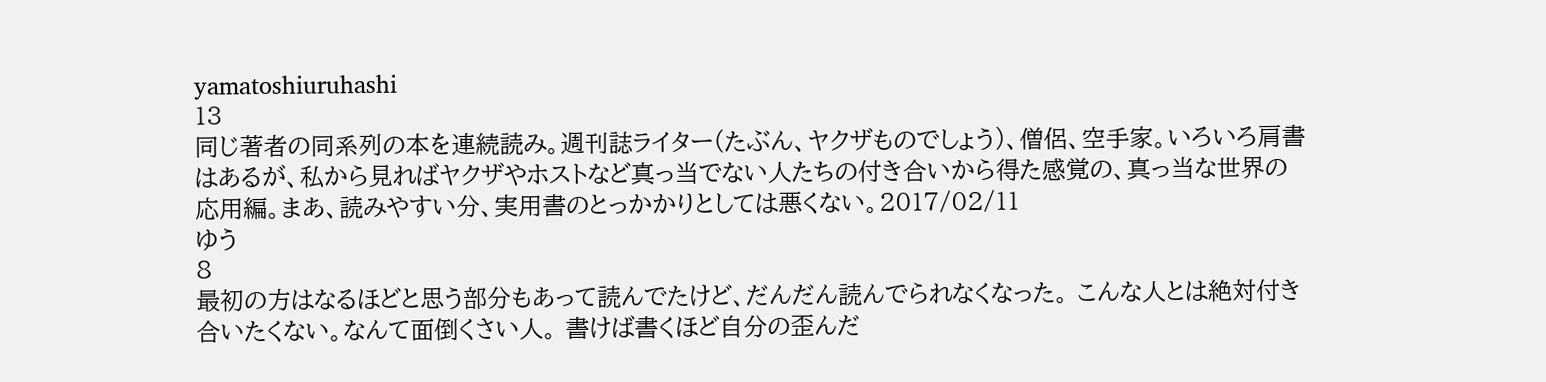yamatoshiuruhashi
13
同じ著者の同系列の本を連続読み。週刊誌ライター(たぶん、ヤクザものでしょう)、僧侶、空手家。いろいろ肩書はあるが、私から見ればヤクザやホストなど真っ当でない人たちの付き合いから得た感覚の、真っ当な世界の応用編。まあ、読みやすい分、実用書のとっかかりとしては悪くない。2017/02/11
ゆう
8
最初の方はなるほどと思う部分もあって読んでたけど、だんだん読んでられなくなった。 こんな人とは絶対付き合いたくない。なんて面倒くさい人。 書けば書くほど自分の歪んだ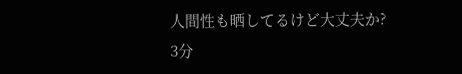人間性も晒してるけど大丈夫か? 3分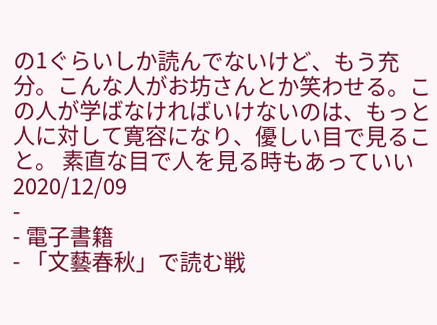の1ぐらいしか読んでないけど、もう充分。こんな人がお坊さんとか笑わせる。この人が学ばなければいけないのは、もっと人に対して寛容になり、優しい目で見ること。 素直な目で人を見る時もあっていい2020/12/09
-
- 電子書籍
- 「文藝春秋」で読む戦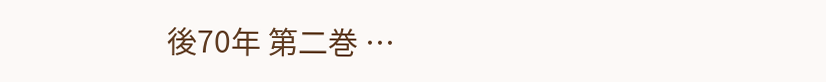後70年 第二巻 …